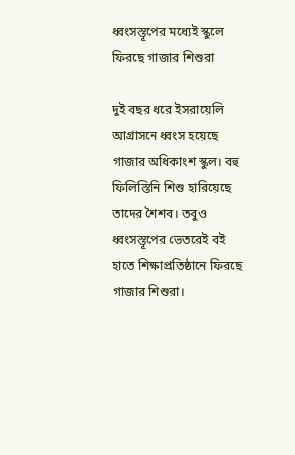ধ্বংসস্তূপের মধ্যেই স্কুলে ফিরছে গাজার শিশুরা

দুই বছর ধরে ইসরায়েলি আগ্রাসনে ধ্বংস হয়েছে গাজার অধিকাংশ স্কুল। বহু ফিলিস্তিনি শিশু হারিয়েছে তাদের শৈশব। তবুও ধ্বংসস্তূপের ভেতরেই বই হাতে শিক্ষাপ্রতিষ্ঠানে ফিরছে গাজার শিশুরা।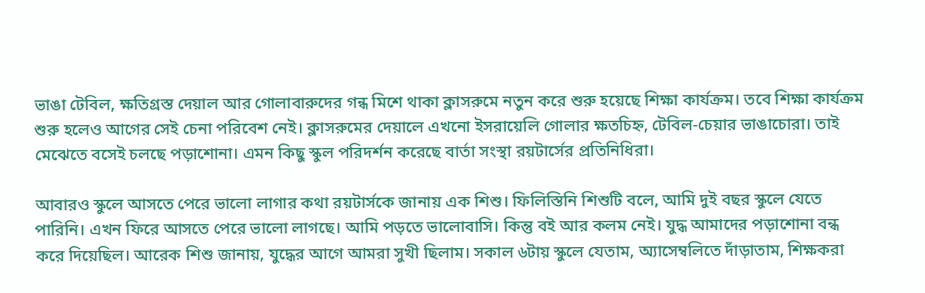ভাঙা টেবিল, ক্ষতিগ্রস্ত দেয়াল আর গোলাবারুদের গন্ধ মিশে থাকা ক্লাসরুমে নতুন করে শুরু হয়েছে শিক্ষা কার্যক্রম। তবে শিক্ষা কার্যক্রম শুরু হলেও আগের সেই চেনা পরিবেশ নেই। ক্লাসরুমের দেয়ালে এখনো ইসরায়েলি গোলার ক্ষতচিহ্ন, টেবিল-চেয়ার ভাঙাচোরা। তাই মেঝেতে বসেই চলছে পড়াশোনা। এমন কিছু স্কুল পরিদর্শন করেছে বার্তা সংস্থা রয়টার্সের প্রতিনিধিরা।

আবারও স্কুলে আসতে পেরে ভালো লাগার কথা রয়টার্সকে জানায় এক শিশু। ফিলিস্তিনি শিশুটি বলে, আমি দুই বছর স্কুলে যেতে পারিনি। এখন ফিরে আসতে পেরে ভালো লাগছে। আমি পড়তে ভালোবাসি। কিন্তু বই আর কলম নেই। যুদ্ধ আমাদের পড়াশোনা বন্ধ করে দিয়েছিল। আরেক শিশু জানায়, যুদ্ধের আগে আমরা সুখী ছিলাম। সকাল ৬টায় স্কুলে যেতাম, অ্যাসেম্বলিতে দাঁড়াতাম, শিক্ষকরা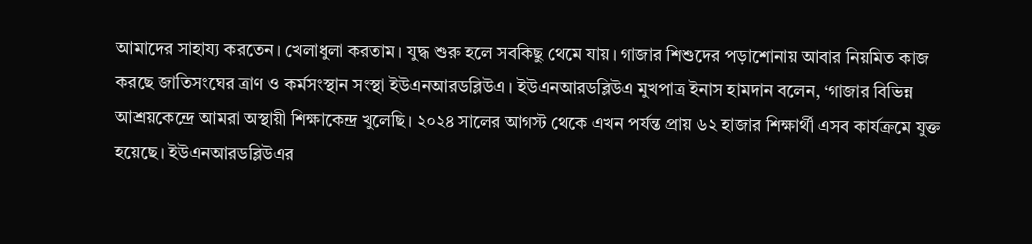আমাদের সাহায্য করতেন। খেলাধুলা করতাম। যুদ্ধ শুরু হলে সবকিছু থেমে যায়। গাজার শিশুদের পড়াশোনায় আবার নিয়মিত কাজ করছে জাতিসংঘের ত্রাণ ও কর্মসংস্থান সংস্থা ইউএনআরডব্লিউএ। ইউএনআরডব্লিউএ মুখপাত্র ইনাস হামদান বলেন, ‘গাজার বিভিন্ন আশ্রয়কেন্দ্রে আমরা অস্থায়ী শিক্ষাকেন্দ্র খুলেছি। ২০২৪ সালের আগস্ট থেকে এখন পর্যন্ত প্রায় ৬২ হাজার শিক্ষার্থী এসব কার্যক্রমে যুক্ত হয়েছে। ইউএনআরডব্লিউএর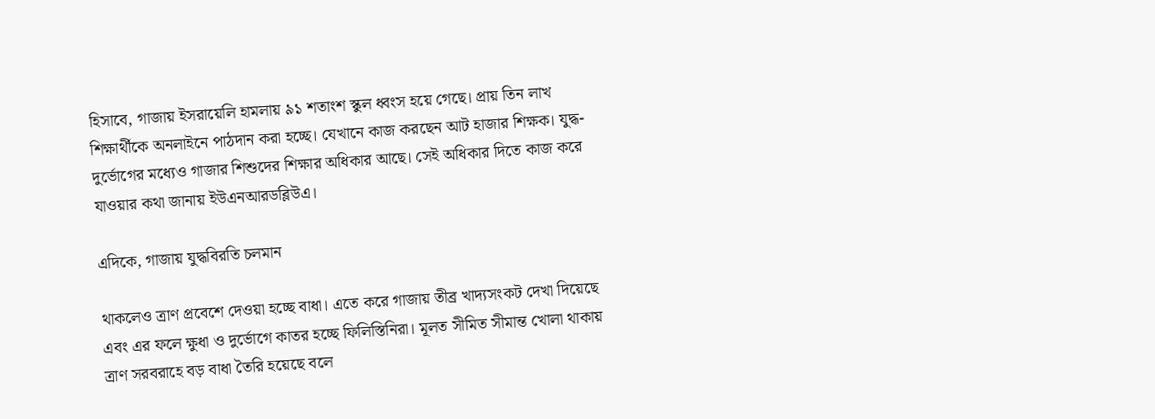হিসাবে, গাজায় ইসরায়েলি হামলায় ৯১ শতাংশ স্কুল ধ্বংস হয়ে গেছে। প্রায় তিন লাখ শিক্ষার্থীকে অনলাইনে পাঠদান করা হচ্ছে। যেখানে কাজ করছেন আট হাজার শিক্ষক। যুদ্ধ-দুর্ভোগের মধ্যেও গাজার শিশুদের শিক্ষার অধিকার আছে। সেই অধিকার দিতে কাজ করে যাওয়ার কথা জানায় ইউএনআরডব্লিউএ।

এদিকে, গাজায় যুদ্ধবিরতি চলমান

থাকলেও ত্রাণ প্রবেশে দেওয়া হচ্ছে বাধা। এতে করে গাজায় তীব্র খাদ্যসংকট দেখা দিয়েছে এবং এর ফলে ক্ষুধা ও দুর্ভোগে কাতর হচ্ছে ফিলিস্তিনিরা। মূলত সীমিত সীমান্ত খোলা থাকায় ত্রাণ সরবরাহে বড় বাধা তৈরি হয়েছে বলে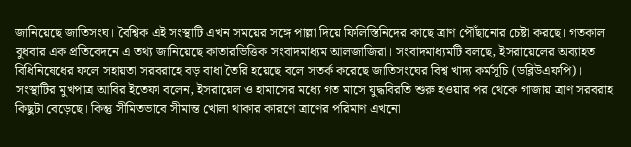জানিয়েছে জাতিসংঘ। বৈশ্বিক এই সংস্থাটি এখন সময়ের সঙ্গে পাল্লা দিয়ে ফিলিস্তিনিদের কাছে ত্রাণ পৌঁছানোর চেষ্টা করছে। গতকাল বুধবার এক প্রতিবেদনে এ তথ্য জানিয়েছে কাতারভিত্তিক সংবাদমাধ্যম আলজাজিরা। সংবাদমাধ্যমটি বলছে, ইসরায়েলের অব্যাহত বিধিনিষেধের ফলে সহায়তা সরবরাহে বড় বাধা তৈরি হয়েছে বলে সতর্ক করেছে জাতিসংঘের বিশ্ব খাদ্য কর্মসূচি (ডব্লিউএফপি)। সংস্থাটির মুখপাত্র আবির ইতেফা বলেন, ইসরায়েল ও হামাসের মধ্যে গত মাসে যুদ্ধবিরতি শুরু হওয়ার পর থেকে গাজায় ত্রাণ সরবরাহ কিছুটা বেড়েছে। কিন্তু সীমিতভাবে সীমান্ত খোলা থাকার কারণে ত্রাণের পরিমাণ এখনো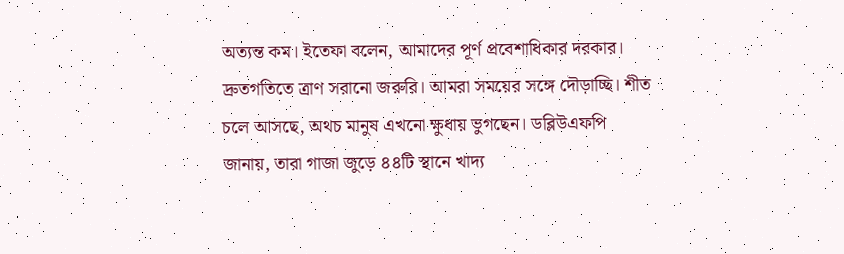অত্যন্ত কম। ইতেফা বলেন, আমাদের পূর্ণ প্রবেশাধিকার দরকার। দ্রুতগতিতে ত্রাণ সরানো জরুরি। আমরা সময়ের সঙ্গে দৌড়াচ্ছি। শীত চলে আসছে, অথচ মানুষ এখনো ক্ষুধায় ভুগছেন। ডব্লিউএফপি জানায়, তারা গাজা জুড়ে ৪৪টি স্থানে খাদ্য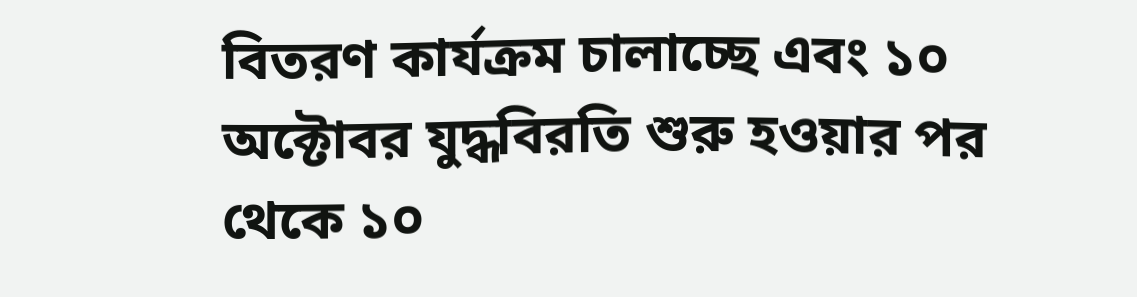বিতরণ কার্যক্রম চালাচ্ছে এবং ১০ অক্টোবর যুদ্ধবিরতি শুরু হওয়ার পর থেকে ১০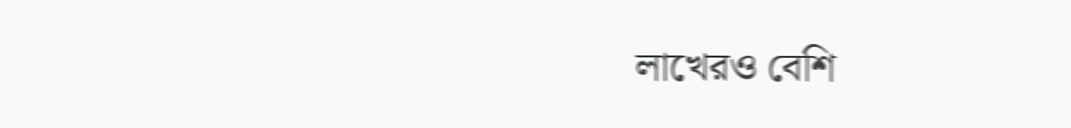লাখেরও বেশি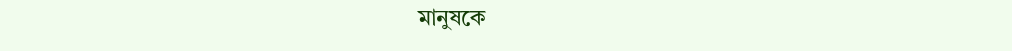মানুষকে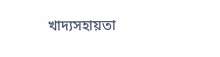খাদ্যসহায়তা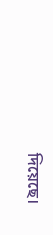দিয়েছে।